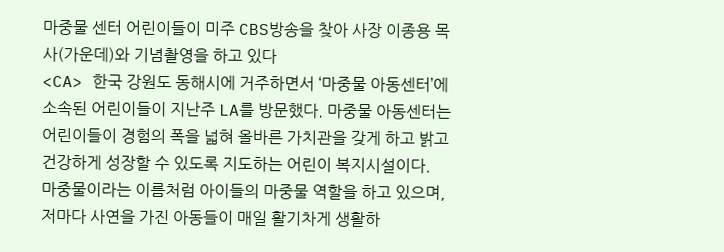마중물 센터 어린이들이 미주 CBS방송을 찾아 사장 이종용 목사(가운데)와 기념촬영을 하고 있다
<CA> 한국 강원도 동해시에 거주하면서 ‘마중물 아동센터’에 소속된 어린이들이 지난주 LA를 방문했다. 마중물 아동센터는 어린이들이 경험의 폭을 넓혀 올바른 가치관을 갖게 하고 밝고 건강하게 성장할 수 있도록 지도하는 어린이 복지시설이다.
마중물이라는 이름처럼 아이들의 마중물 역할을 하고 있으며, 저마다 사연을 가진 아동들이 매일 활기차게 생활하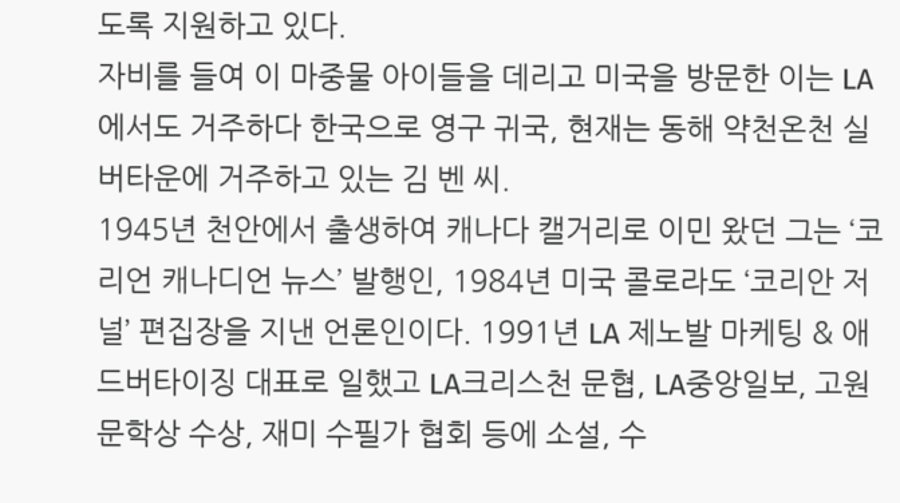도록 지원하고 있다.
자비를 들여 이 마중물 아이들을 데리고 미국을 방문한 이는 LA에서도 거주하다 한국으로 영구 귀국, 현재는 동해 약천온천 실버타운에 거주하고 있는 김 벤 씨.
1945년 천안에서 출생하여 캐나다 캘거리로 이민 왔던 그는 ‘코리언 캐나디언 뉴스’ 발행인, 1984년 미국 콜로라도 ‘코리안 저널’ 편집장을 지낸 언론인이다. 1991년 LA 제노발 마케팅 & 애드버타이징 대표로 일했고 LA크리스천 문협, LA중앙일보, 고원문학상 수상, 재미 수필가 협회 등에 소설, 수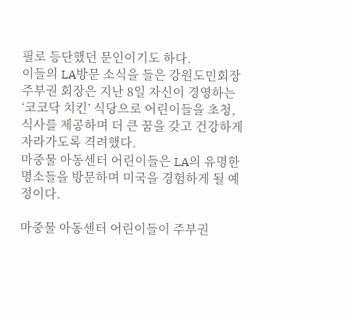필로 등단했던 문인이기도 하다.
이들의 LA방문 소식을 들은 강원도민회장 주부권 회장은 지난 8일 자신이 경영하는 ‘코코닥 치킨’ 식당으로 어린이들을 초청, 식사를 제공하며 더 큰 꿈을 갖고 건강하게 자라가도록 격려했다.
마중물 아동센터 어린이들은 LA의 유명한 명소들을 방문하며 미국을 경험하게 될 예정이다.

마중물 아동센터 어린이들이 주부권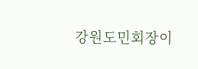강원도민회장이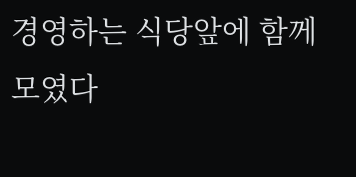경영하는 식당앞에 함께 모였다